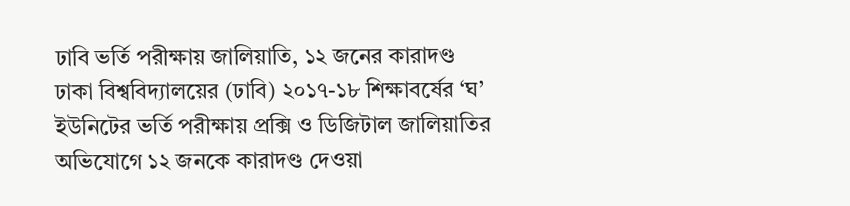ঢাবি ভর্তি পরীক্ষায় জালিয়াতি, ১২ জনের কারাদণ্ড
ঢাকা বিশ্ববিদ্যালয়ের (ঢাবি) ২০১৭-১৮ শিক্ষাবর্ষের ‘ঘ’ ইউনিটের ভর্তি পরীক্ষায় প্রক্সি ও ডিজিটাল জালিয়াতির অভিযোগে ১২ জনকে কারাদণ্ড দেওয়া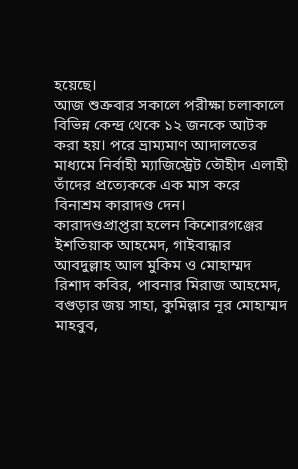হয়েছে।
আজ শুক্রবার সকালে পরীক্ষা চলাকালে বিভিন্ন কেন্দ্র থেকে ১২ জনকে আটক করা হয়। পরে ভ্রাম্যমাণ আদালতের মাধ্যমে নির্বাহী ম্যাজিস্ট্রেট তৌহীদ এলাহী তাঁদের প্রত্যেককে এক মাস করে বিনাশ্রম কারাদণ্ড দেন।
কারাদণ্ডপ্রাপ্তরা হলেন কিশোরগঞ্জের ইশতিয়াক আহমেদ, গাইবান্ধার আবদুল্লাহ আল মুকিম ও মোহাম্মদ রিশাদ কবির, পাবনার মিরাজ আহমেদ, বগুড়ার জয় সাহা, কুমিল্লার নূর মোহাম্মদ মাহবুব,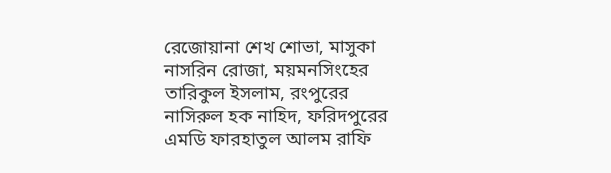রেজোয়ানা শেখ শোভা, মাসুকা নাসরিন রোজা, ময়মনসিংহের তারিকুল ইসলাম, রংপুরের নাসিরুল হক নাহিদ, ফরিদপুরের এমডি ফারহাতুল আলম রাফি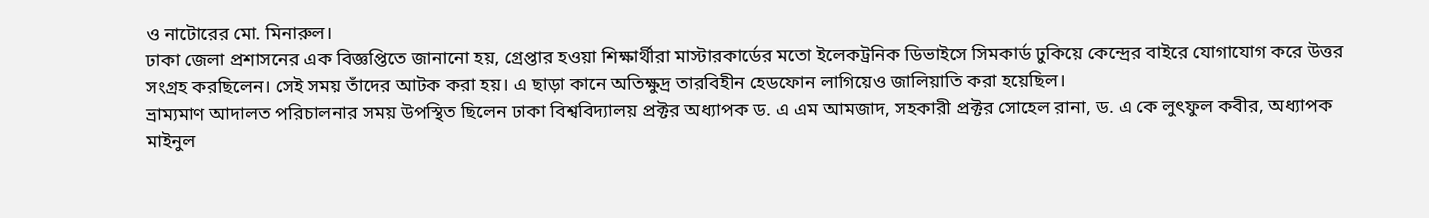ও নাটোরের মো. মিনারুল।
ঢাকা জেলা প্রশাসনের এক বিজ্ঞপ্তিতে জানানো হয়, গ্রেপ্তার হওয়া শিক্ষার্থীরা মাস্টারকার্ডের মতো ইলেকট্রনিক ডিভাইসে সিমকার্ড ঢুকিয়ে কেন্দ্রের বাইরে যোগাযোগ করে উত্তর সংগ্রহ করছিলেন। সেই সময় তাঁদের আটক করা হয়। এ ছাড়া কানে অতিক্ষুদ্র তারবিহীন হেডফোন লাগিয়েও জালিয়াতি করা হয়েছিল।
ভ্রাম্যমাণ আদালত পরিচালনার সময় উপস্থিত ছিলেন ঢাকা বিশ্ববিদ্যালয় প্রক্টর অধ্যাপক ড. এ এম আমজাদ, সহকারী প্রক্টর সোহেল রানা, ড. এ কে লুৎফুল কবীর, অধ্যাপক মাইনুল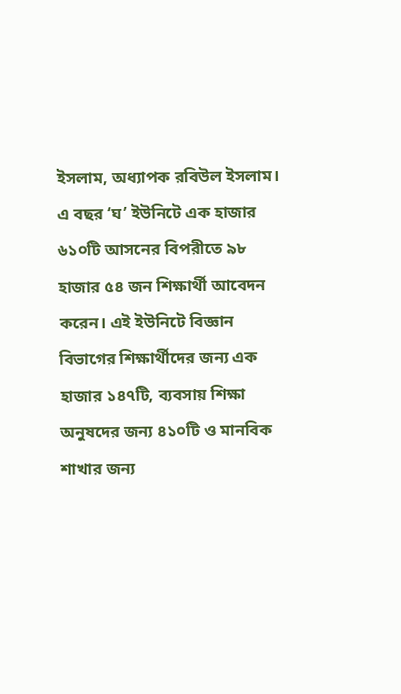ইসলাম, অধ্যাপক রবিউল ইসলাম।
এ বছর ‘ঘ’ ইউনিটে এক হাজার ৬১০টি আসনের বিপরীতে ৯৮ হাজার ৫৪ জন শিক্ষার্থী আবেদন করেন। এই ইউনিটে বিজ্ঞান বিভাগের শিক্ষার্থীদের জন্য এক হাজার ১৪৭টি, ব্যবসায় শিক্ষা অনুষদের জন্য ৪১০টি ও মানবিক শাখার জন্য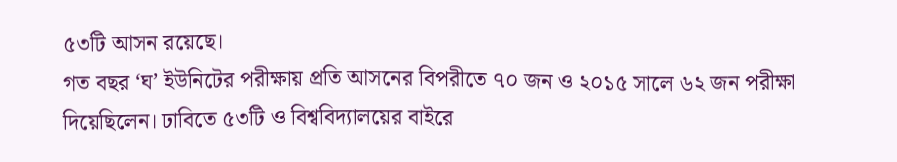৫৩টি আসন রয়েছে।
গত বছর ‘ঘ’ ইউনিটের পরীক্ষায় প্রতি আসনের বিপরীতে ৭০ জন ও ২০১৫ সালে ৬২ জন পরীক্ষা দিয়েছিলেন। ঢাবিতে ৫৩টি ও বিশ্ববিদ্যালয়ের বাইরে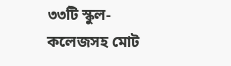৩৩টি স্কুল-কলেজসহ মোট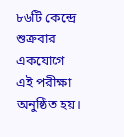৮৬টি কেন্দ্রে শুক্রবার একযোগে এই পরীক্ষা অনুষ্ঠিত হয়।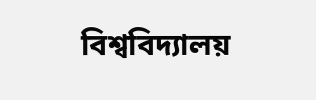বিশ্ববিদ্যালয়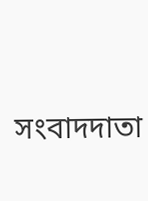সংবাদদাতা